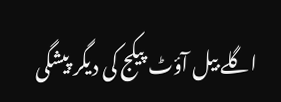اگلے بیل آؤٹ پیکج کی دیگر پیشگی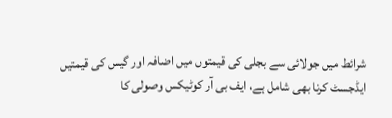شرائط میں جولائی سے بجلی کی قیمتوں میں اضافہ اور گیس کی قیمتیں ایڈجسٹ کرنا بھی شامل ہے، ایف بی آر کوٹیکس وصولی کا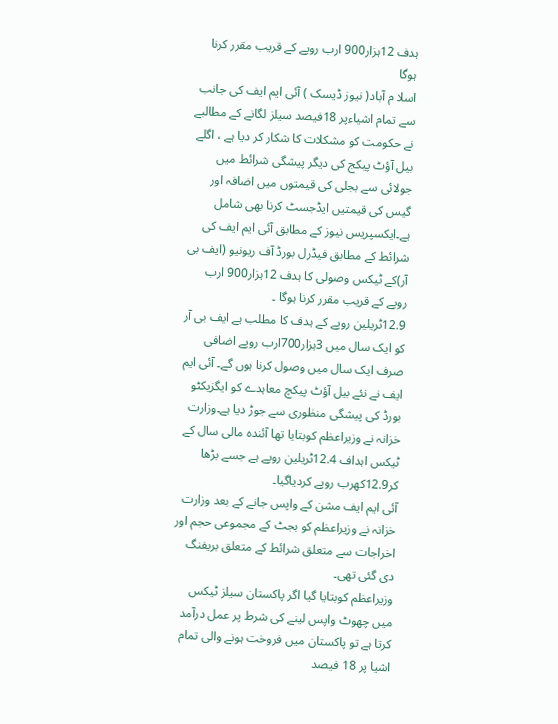ہدف 12ہزار900 ارب روپے کے قریب مقرر کرنا ہوگا
اسلا م آباد( نیوز ڈیسک ) آئی ایم ایف کی جانب سے تمام اشیاءپر 18فیصد سیلز لگانے کے مطالبے نے حکومت کو مشکلات کا شکار کر دیا ہے ، اگلے بیل آؤٹ پیکج کی دیگر پیشگی شرائط میں جولائی سے بجلی کی قیمتوں میں اضافہ اور گیس کی قیمتیں ایڈجسٹ کرنا بھی شامل ہے۔ایکسپریس نیوز کے مطابق آئی ایم ایف کی شرائط کے مطابق فیڈرل بورڈ آف ریونیو (ایف بی آر)کے ٹیکس وصولی کا ہدف 12ہزار900 ارب روپے کے قریب مقرر کرنا ہوگا ۔
12.9ٹریلین روپے کے ہدف کا مطلب ہے ایف بی آر کو ایک سال میں 3ہزار700ارب روپے اضافی صرف ایک سال میں وصول کرنا ہوں گے۔ آئی ایم ایف نے نئے بیل آؤٹ پیکچ معاہدے کو ایگزیکٹو بورڈ کی پیشگی منظوری سے جوڑ دیا ہے۔وزارت خزانہ نے وزیراعظم کوبتایا تھا آئندہ مالی سال کے ٹیکس اہداف 12.4ٹریلین روپے ہے جسے بڑھا کر12.9کھرب روپے کردیاگیا۔
آئی ایم ایف مشن کے واپس جانے کے بعد وزارت خزانہ نے وزیراعظم کو بجٹ کے مجموعی حجم اور اخراجات سے متعلق شرائط کے متعلق بریفنگ دی گئی تھی۔
وزیراعظم کوبتایا گیا اگر پاکستان سیلز ٹیکس میں چھوٹ واپس لینے کی شرط پر عمل درآمد کرتا ہے تو پاکستان میں فروخت ہونے والی تمام اشیا پر 18 فیصد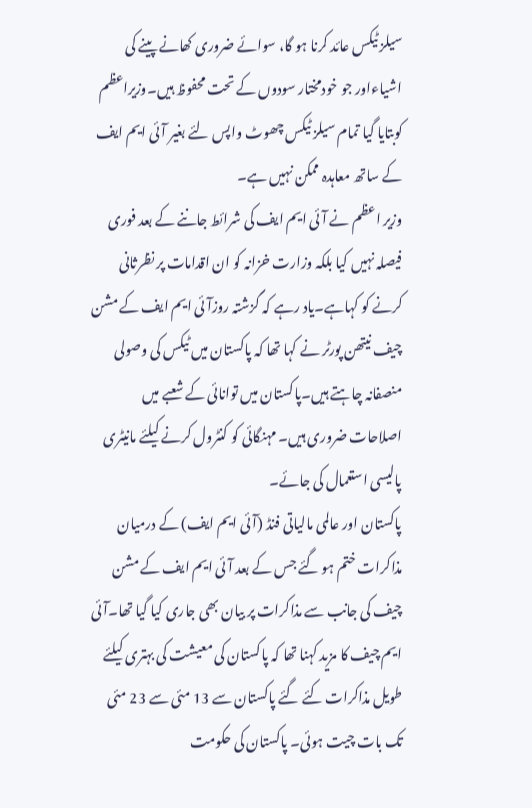سیلز ٹیکس عائد کرنا ہو گا، سوائے ضروری کھانے پینے کی اشیاءاور جو خودمختار سودوں کے تحت محفوظ ہیں۔وزیراعظم کوبتایا گیا تمام سیلز ٹیکس چھوٹ واپس لئے بغیر آئی ایم ایف کے ساتھ معاہدہ ممکن نہیں ہے۔
وزیر اعظم نے آئی ایم ایف کی شرائط جاننے کے بعد فوری فیصلہ نہیں کیا بلکہ وزارت خزانہ کو ان اقدامات پر نظرثانی کرنے کو کہاہے۔یاد رہے کہ گزشتہ روزآئی ایم ایف کے مشن چیف نیتھن پورٹر نے کہا تھا کہ پاکستان میں ٹیکس کی وصولی منصفانہ چاہتے ہیں۔پاکستان میں توانائی کے شعبے میں اصلاحات ضروری ہیں۔ مہنگائی کو کنٹرول کرنے کیلئے مانیٹری پالیسی استعمال کی جائے۔
پاکستان اور عالمی مالیاتی فنڈ (آئی ایم ایف) کے درمیان مذاکرات ختم ہو گئے جس کے بعد آئی ایم ایف کے مشن چیف کی جانب سے مذاکرات پر بیان بھی جاری کیا گیا تھا۔آئی ایم چیف کا مزید کہنا تھا کہ پاکستان کی معیشت کی بہتری کیلئے طویل مذاکرات کئے گئے پاکستان سے 13 مئی سے 23 مئی تک بات چیت ہوئی۔ پاکستان کی حکومت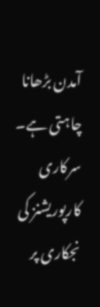آمدن بڑھانا چاہتی ہے۔ سرکاری کارپوریشنز کی نجکاری پر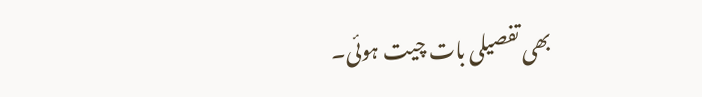بھی تفصیلی بات چیت ہوئی۔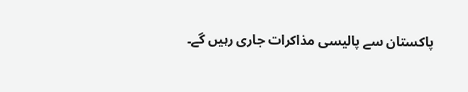پاکستان سے پالیسی مذاکرات جاری رہیں گے۔